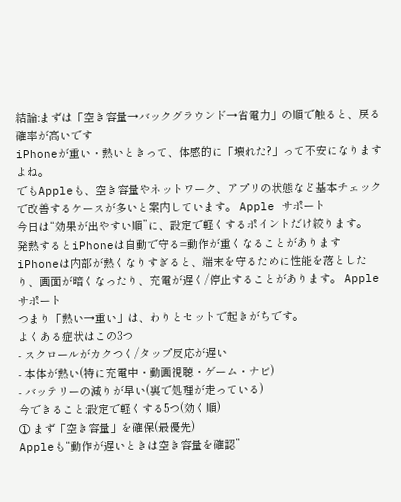結論:まずは「空き容量→バックグラウンド→省電力」の順で触ると、戻る確率が高いです
iPhoneが重い・熱いときって、体感的に「壊れた?」って不安になりますよね。
でもAppleも、空き容量やネットワーク、アプリの状態など基本チェックで改善するケースが多いと案内しています。 Apple サポート
今日は“効果が出やすい順”に、設定で軽くするポイントだけ絞ります。
発熱するとiPhoneは自動で守る=動作が重くなることがあります
iPhoneは内部が熱くなりすぎると、端末を守るために性能を落としたり、画面が暗くなったり、充電が遅く/停止することがあります。 Apple サポート
つまり「熱い→重い」は、わりとセットで起きがちです。
よくある症状はこの3つ
- スクロールがカクつく/タップ反応が遅い
- 本体が熱い(特に充電中・動画視聴・ゲーム・ナビ)
- バッテリーの減りが早い(裏で処理が走っている)
今できること:設定で軽くする5つ(効く順)
① まず「空き容量」を確保(最優先)
Appleも“動作が遅いときは空き容量を確認”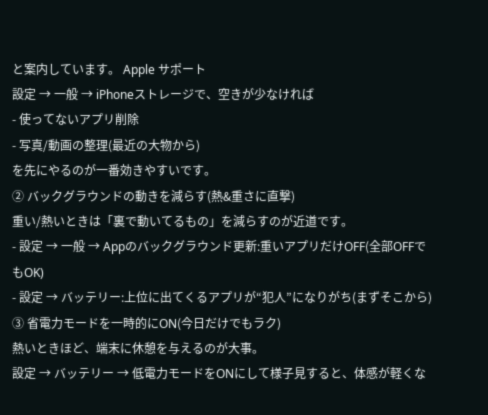と案内しています。 Apple サポート
設定 → 一般 → iPhoneストレージで、空きが少なければ
- 使ってないアプリ削除
- 写真/動画の整理(最近の大物から)
を先にやるのが一番効きやすいです。
② バックグラウンドの動きを減らす(熱&重さに直撃)
重い/熱いときは「裏で動いてるもの」を減らすのが近道です。
- 設定 → 一般 → Appのバックグラウンド更新:重いアプリだけOFF(全部OFFでもOK)
- 設定 → バッテリー:上位に出てくるアプリが“犯人”になりがち(まずそこから)
③ 省電力モードを一時的にON(今日だけでもラク)
熱いときほど、端末に休憩を与えるのが大事。
設定 → バッテリー → 低電力モードをONにして様子見すると、体感が軽くな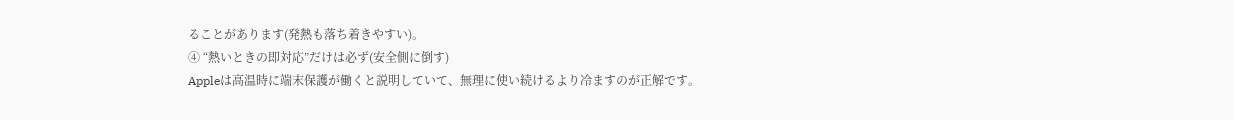ることがあります(発熱も落ち着きやすい)。
④ “熱いときの即対応”だけは必ず(安全側に倒す)
Appleは高温時に端末保護が働くと説明していて、無理に使い続けるより冷ますのが正解です。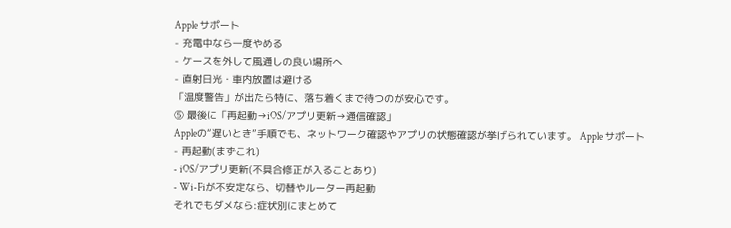Apple サポート
- 充電中なら一度やめる
- ケースを外して風通しの良い場所へ
- 直射日光・車内放置は避ける
「温度警告」が出たら特に、落ち着くまで待つのが安心です。
⑤ 最後に「再起動→iOS/アプリ更新→通信確認」
Appleの“遅いとき”手順でも、ネットワーク確認やアプリの状態確認が挙げられています。 Apple サポート
- 再起動(まずこれ)
- iOS/アプリ更新(不具合修正が入ることあり)
- Wi-Fiが不安定なら、切替やルーター再起動
それでもダメなら:症状別にまとめて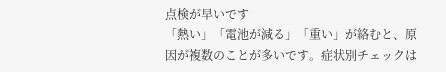点検が早いです
「熱い」「電池が減る」「重い」が絡むと、原因が複数のことが多いです。症状別チェックは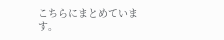こちらにまとめています。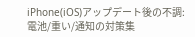iPhone(iOS)アップデート後の不調:電池/重い/通知の対策集